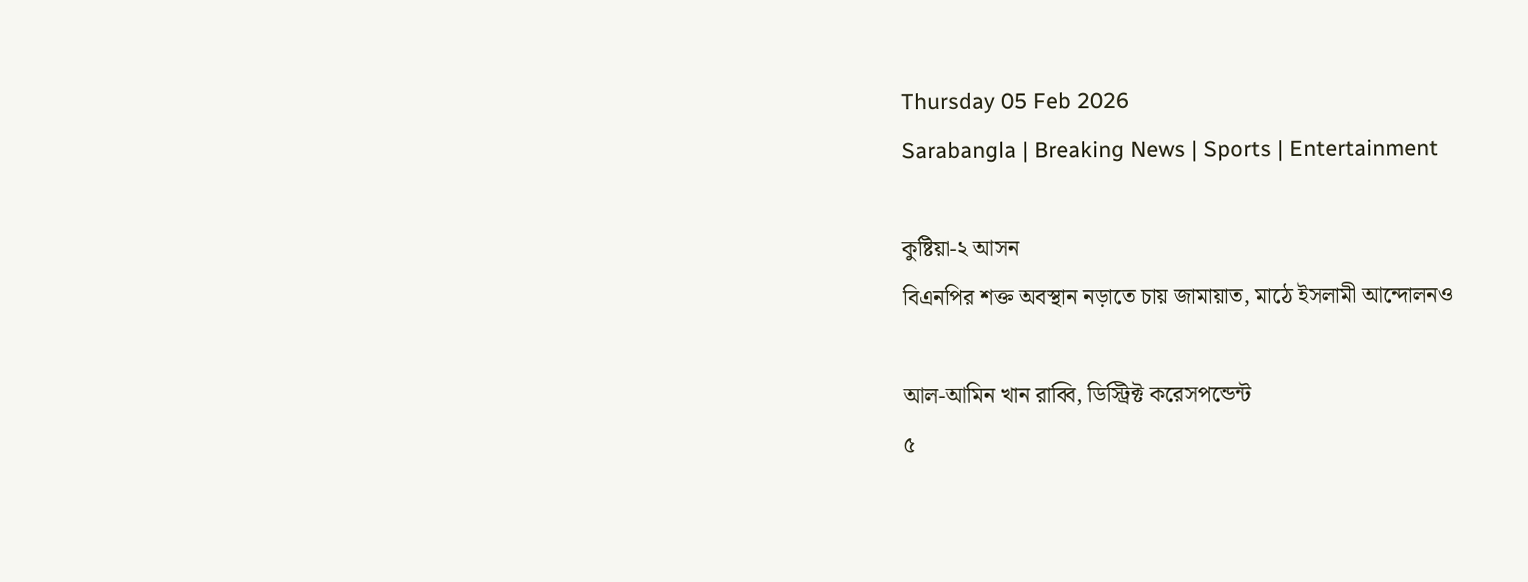Thursday 05 Feb 2026
Sarabangla | Breaking News | Sports | Entertainment

কুষ্টিয়া-২ আসন
বিএনপির শক্ত অবস্থান নড়াতে চায় জামায়াত, মাঠে ইসলামী আন্দোলনও

আল-আমিন খান রাব্বি, ডিস্ট্রিক্ট করেসপন্ডেন্ট
৫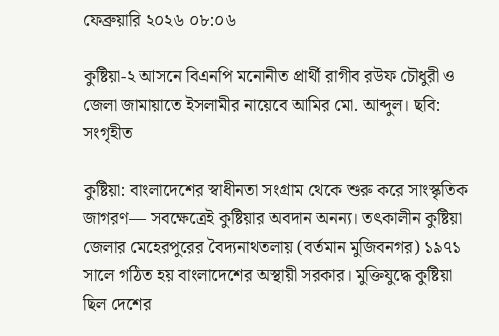ফেব্রুয়ারি ২০২৬ ০৮:০৬

কুষ্টিয়া-২ আসনে বিএনপি মনোনীত প্রার্থী রাগীব রউফ চৌধুরী ও জেলা জামায়াতে ইসলামীর নায়েবে আমির মো. আব্দুল। ছবি: সংগৃহীত

কুষ্টিয়া: বাংলাদেশের স্বাধীনতা সংগ্রাম থেকে শুরু করে সাংস্কৃতিক জাগরণ— সবক্ষেত্রেই কুষ্টিয়ার অবদান অনন্য। তৎকালীন কুষ্টিয়া জেলার মেহেরপুরের বৈদ্যনাথতলায় (বর্তমান মুজিবনগর) ১৯৭১ সালে গঠিত হয় বাংলাদেশের অস্থায়ী সরকার। মুক্তিযুদ্ধে কুষ্টিয়া ছিল দেশের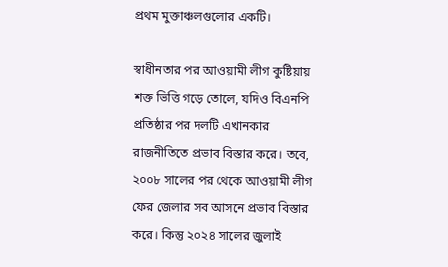প্রথম মুক্তাঞ্চলগুলোর একটি।

স্বাধীনতার পর আওয়ামী লীগ কুষ্টিয়ায় শক্ত ভিত্তি গড়ে তোলে, যদিও বিএনপি প্রতিষ্ঠার পর দলটি এখানকার রাজনীতিতে প্রভাব বিস্তার করে। তবে, ২০০৮ সালের পর থেকে আওয়ামী লীগ ফের জেলার সব আসনে প্রভাব বিস্তার করে। কিন্তু ২০২৪ সালের জুলাই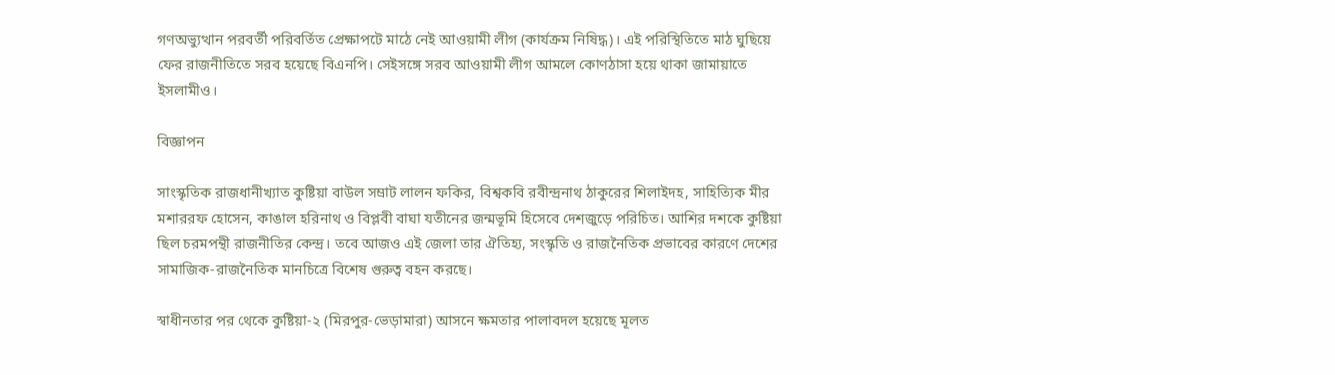গণঅভ্যুত্থান পরবর্তী পরিবর্তিত প্রেক্ষাপটে মাঠে নেই আওয়ামী লীগ (কার্যক্রম নিষিদ্ধ)। এই পরিস্থিতিতে মাঠ ঘুছিয়ে ফের রাজনীতিতে সরব হয়েছে বিএনপি। সেইসঙ্গে সরব আওয়ামী লীগ আমলে কোণঠাসা হয়ে থাকা জামায়াতে ইসলামীও।

বিজ্ঞাপন

সাংস্কৃতিক রাজধানীখ্যাত কুষ্টিয়া বাউল সম্রাট লালন ফকির, বিশ্বকবি রবীন্দ্রনাথ ঠাকুরের শিলাইদহ, সাহিত্যিক মীর মশাররফ হোসেন, কাঙাল হরিনাথ ও বিপ্লবী বাঘা যতীনের জন্মভূমি হিসেবে দেশজুড়ে পরিচিত। আশির দশকে কুষ্টিয়া ছিল চরমপন্থী রাজনীতির কেন্দ্র। তবে আজও এই জেলা তার ঐতিহ্য, সংস্কৃতি ও রাজনৈতিক প্রভাবের কারণে দেশের সামাজিক-রাজনৈতিক মানচিত্রে বিশেষ গুরুত্ব বহন করছে।

স্বাধীনতার পর থেকে কুষ্টিয়া-২ (মিরপুর-ভেড়ামারা) আসনে ক্ষমতার পালাবদল হয়েছে মূলত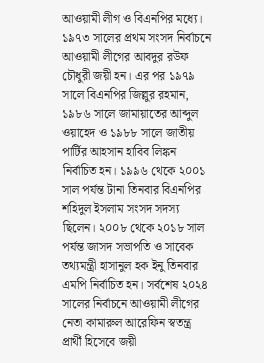আওয়ামী লীগ ও বিএনপির মধ্যে। ১৯৭৩ সালের প্রথম সংসদ নির্বাচনে আওয়ামী লীগের আবদুর রউফ চৌধুরী জয়ী হন। এর পর ১৯৭৯ সালে বিএনপির জিল্লুর রহমান, ১৯৮৬ সালে জামায়াতের আব্দুল ওয়াহেদ ও ১৯৮৮ সালে জাতীয় পার্টির আহসান হাবিব লিঙ্কন নির্বাচিত হন। ১৯৯৬ থেকে ২০০১ সাল পর্যন্ত টানা তিনবার বিএনপির শহিদুল ইসলাম সংসদ সদস্য ছিলেন। ২০০৮ থেকে ২০১৮ সাল পর্যন্ত জাসদ সভাপতি ও সাবেক তথ্যমন্ত্রী হাসানুল হক ইনু তিনবার এমপি নির্বাচিত হন। সর্বশেষ ২০২৪ সালের নির্বাচনে আওয়ামী লীগের নেতা কামারুল আরেফিন স্বতন্ত্র প্রার্থী হিসেবে জয়ী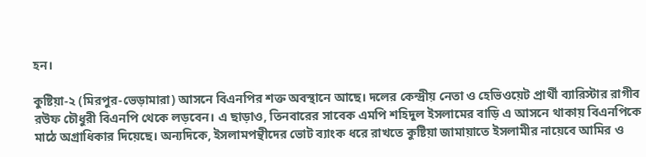হন।

কুষ্টিয়া-২ (মিরপুর-ভেড়ামারা) আসনে বিএনপির শক্ত অবস্থানে আছে। দলের কেন্দ্রীয় নেতা ও হেভিওয়েট প্রার্থী ব্যারিস্টার রাগীব রউফ চৌধুরী বিএনপি থেকে লড়বেন। এ ছাড়াও, তিনবারের সাবেক এমপি শহিদুল ইসলামের বাড়ি এ আসনে থাকায় বিএনপিকে মাঠে অগ্রাধিকার দিয়েছে। অন্যদিকে, ইসলামপন্থীদের ভোট ব্যাংক ধরে রাখতে কুষ্টিয়া জামায়াতে ইসলামীর নায়েবে আমির ও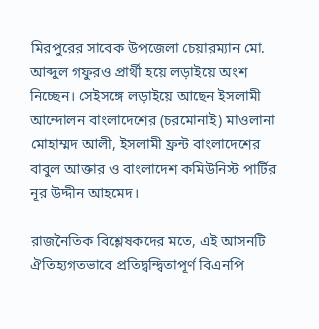মিরপুরের সাবেক উপজেলা চেয়ারম্যান মো. আব্দুল গফুরও প্রার্থী হয়ে লড়াইয়ে অংশ নিচ্ছেন। সেইসঙ্গে লড়াইয়ে আছেন ইসলামী আন্দোলন বাংলাদেশের (চরমোনাই) মাওলানা মোহাম্মদ আলী, ইসলামী ফ্রন্ট বাংলাদেশের বাবুল আক্তার ও বাংলাদেশ কমিউনিস্ট পার্টির নূর উদ্দীন আহমেদ।

রাজনৈতিক বিশ্লেষকদের মতে, এই আসনটি ঐতিহ্যগতভাবে প্রতিদ্বন্দ্বিতাপূর্ণ বিএনপি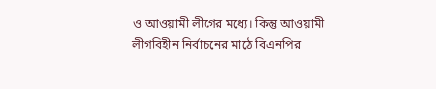ও আওয়ামী লীগের মধ্যে। কিন্তু আওয়ামী লীগবিহীন নির্বাচনের মাঠে বিএনপির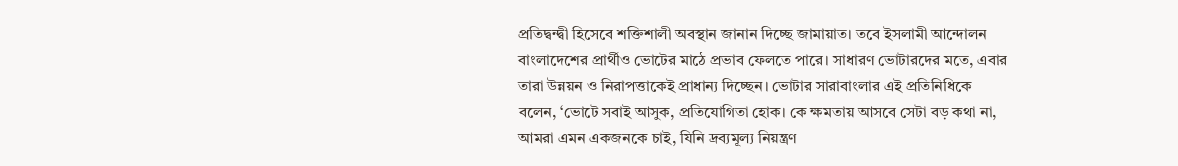প্রতিদ্বন্দ্বী হিসেবে শক্তিশালী অবস্থান জানান দিচ্ছে জামায়াত। তবে ইসলামী আন্দোলন বাংলাদেশের প্রার্থীও ভোটের মাঠে প্রভাব ফেলতে পারে। সাধারণ ভোটারদের মতে, এবার তারা উন্নয়ন ও নিরাপত্তাকেই প্রাধান্য দিচ্ছেন। ভোটার সারাবাংলার এই প্রতিনিধিকে বলেন, ‘ভোটে সবাই আসুক, প্রতিযোগিতা হোক। কে ক্ষমতায় আসবে সেটা বড় কথা না, আমরা এমন একজনকে চাই, যিনি দ্রব্যমূল্য নিয়ন্ত্রণ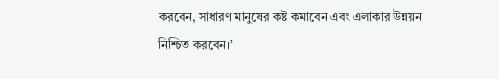করবেন, সাধারণ মানুষের কষ্ট কমাবেন এবং এলাকার উন্নয়ন নিশ্চিত করবেন।’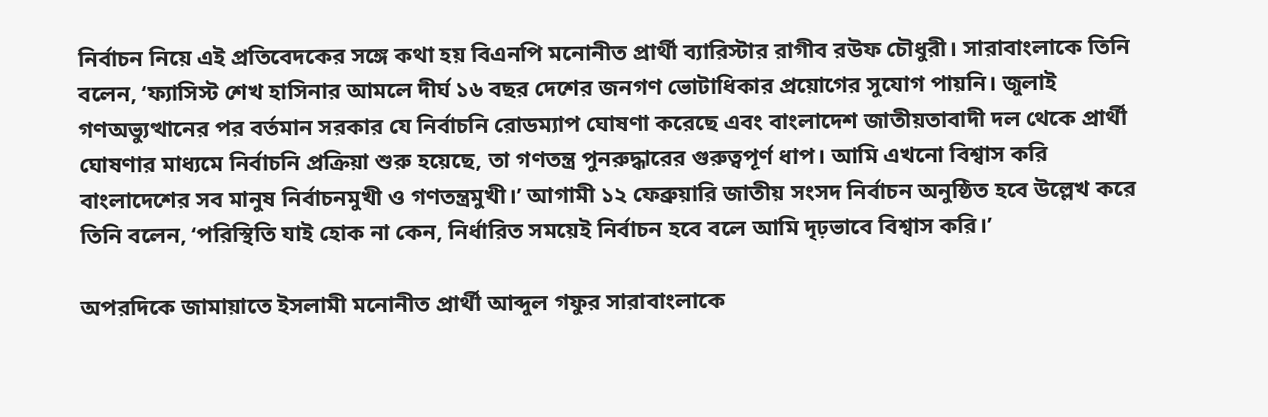নির্বাচন নিয়ে এই প্রতিবেদকের সঙ্গে কথা হয় বিএনপি মনোনীত প্রার্থী ব্যারিস্টার রাগীব রউফ চৌধুরী। সারাবাংলাকে তিনি বলেন, ‘ফ্যাসিস্ট শেখ হাসিনার আমলে দীর্ঘ ১৬ বছর দেশের জনগণ ভোটাধিকার প্রয়োগের সুযোগ পায়নি। জুলাই গণঅভ্যুত্থানের পর বর্তমান সরকার যে নির্বাচনি রোডম্যাপ ঘোষণা করেছে এবং বাংলাদেশ জাতীয়তাবাদী দল থেকে প্রার্থী ঘোষণার মাধ্যমে নির্বাচনি প্রক্রিয়া শুরু হয়েছে, তা গণতন্ত্র পুনরুদ্ধারের গুরুত্বপূর্ণ ধাপ। আমি এখনো বিশ্বাস করি বাংলাদেশের সব মানুষ নির্বাচনমুখী ও গণতন্ত্রমুখী।’ আগামী ১২ ফেব্রুয়ারি জাতীয় সংসদ নির্বাচন অনুষ্ঠিত হবে উল্লেখ করে তিনি বলেন, ‘পরিস্থিতি যাই হোক না কেন, নির্ধারিত সময়েই নির্বাচন হবে বলে আমি দৃঢ়ভাবে বিশ্বাস করি।’

অপরদিকে জামায়াতে ইসলামী মনোনীত প্রার্থী আব্দুল গফুর সারাবাংলাকে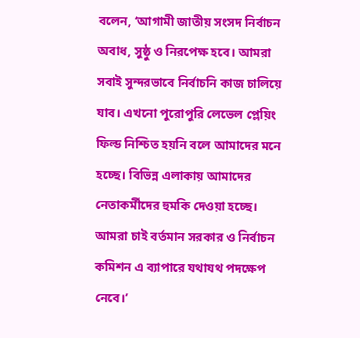বলেন, ‘আগামী জাতীয় সংসদ নির্বাচন অবাধ, সুষ্ঠু ও নিরপেক্ষ হবে। আমরা সবাই সুন্দরভাবে নির্বাচনি কাজ চালিয়ে যাব। এখনো পুরোপুরি লেভেল প্লেয়িং ফিল্ড নিশ্চিত হয়নি বলে আমাদের মনে হচ্ছে। বিভিন্ন এলাকায় আমাদের নেতাকর্মীদের হুমকি দেওয়া হচ্ছে। আমরা চাই বর্তমান সরকার ও নির্বাচন কমিশন এ ব্যাপারে যথাযথ পদক্ষেপ নেবে।’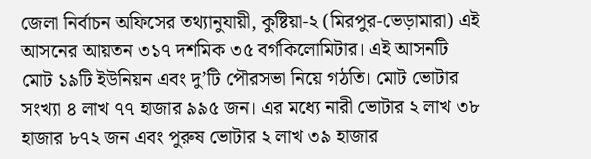জেলা নির্বাচন অফিসের তথ্যানুযায়ী, কুষ্টিয়া-২ (মিরপুর-ভেড়ামারা) এই আসনের আয়তন ৩১৭ দশমিক ৩৫ বর্গকিলোমিটার। এই আসনটি মোট ১৯টি ইউনিয়ন এবং দু’টি পৌরসভা নিয়ে গঠতি। মোট ভোটার সংখ্যা ৪ লাখ ৭৭ হাজার ৯৯৫ জন। এর মধ্যে নারী ভোটার ২ লাখ ৩৮ হাজার ৮৭২ জন এবং পুরুষ ভোটার ২ লাখ ৩৯ হাজার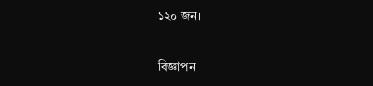১২০ জন।

বিজ্ঞাপন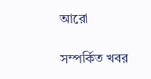আরো

সম্পর্কিত খবর